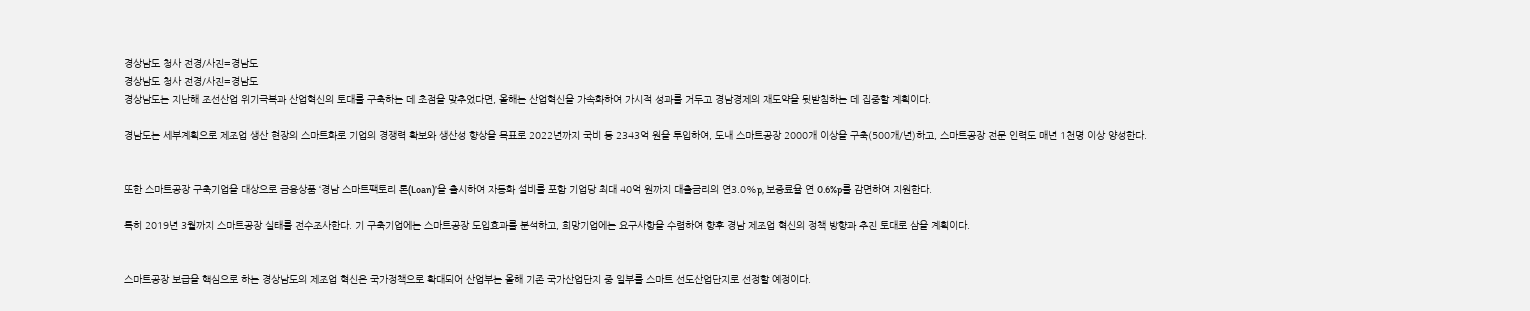경상남도 청사 전경/사진=경남도
경상남도 청사 전경/사진=경남도
경상남도는 지난해 조선산업 위기극복과 산업혁신의 토대를 구축하는 데 초점을 맞추었다면, 올해는 산업혁신을 가속화하여 가시적 성과를 거두고 경남경제의 재도약을 뒷받침하는 데 집중할 계획이다.

경남도는 세부계획으로 제조업 생산 현장의 스마트화로 기업의 경쟁력 확보와 생산성 향상을 목표로 2022년까지 국비 등 2343억 원을 투입하여, 도내 스마트공장 2000개 이상을 구축(500개/년)하고, 스마트공장 전문 인력도 매년 1천명 이상 양성한다.


또한 스마트공장 구축기업을 대상으로 금융상품 ‘경남 스마트팩토리 론(Loan)’을 출시하여 자동화 설비를 포함 기업당 최대 40억 원까지 대출금리의 연3.0%p, 보증료율 연 0.6%p를 감면하여 지원한다.

특히 2019년 3월까지 스마트공장 실태를 전수조사한다. 기 구축기업에는 스마트공장 도입효과를 분석하고, 희망기업에는 요구사항을 수렴하여 향후 경남 제조업 혁신의 정책 방향과 추진 토대로 삼을 계획이다.


스마트공장 보급을 핵심으로 하는 경상남도의 제조업 혁신은 국가정책으로 확대되어 산업부는 올해 기존 국가산업단지 중 일부를 스마트 선도산업단지로 선정할 예정이다.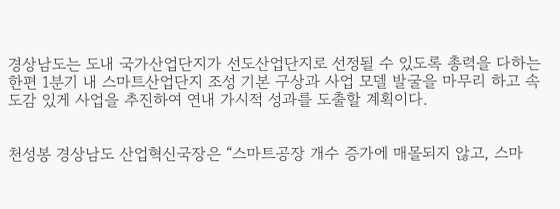경상남도는 도내 국가산업단지가 선도산업단지로 선정될 수 있도록 총력을 다하는 한편 1분기 내 스마트산업단지 조성 기본 구상과 사업 모델 발굴을 마무리 하고 속도감 있게 사업을 추진하여 연내 가시적 성과를 도출할 계획이다.


천성봉 경상남도 산업혁신국장은 “스마트공장 개수 증가에 매몰되지 않고, 스마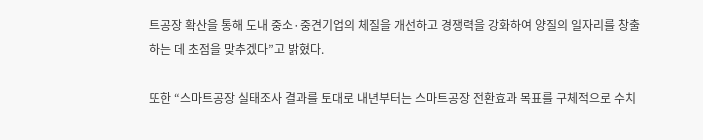트공장 확산을 통해 도내 중소·중견기업의 체질을 개선하고 경쟁력을 강화하여 양질의 일자리를 창출하는 데 초점을 맞추겠다”고 밝혔다.

또한 “스마트공장 실태조사 결과를 토대로 내년부터는 스마트공장 전환효과 목표를 구체적으로 수치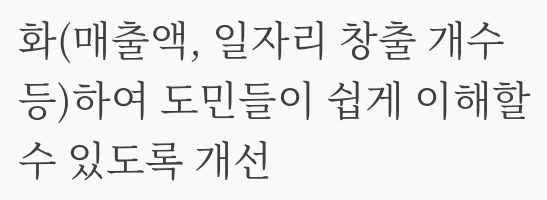화(매출액, 일자리 창출 개수 등)하여 도민들이 쉽게 이해할 수 있도록 개선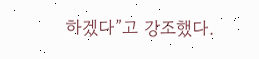하겠다”고 강조했다.